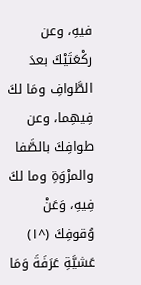فيهِ، وعن ركْعَتَيْكَ بعدَ الطَّوافِ ومَا لكَ فِيهِما، وعن طوافِكَ بالصَّفا والمرْوَةِ وما لكَ فِيهِ، وَعَنْ وُقوفِكَ (^١) عَشيَّةِ عَرَفَةَ وَمَا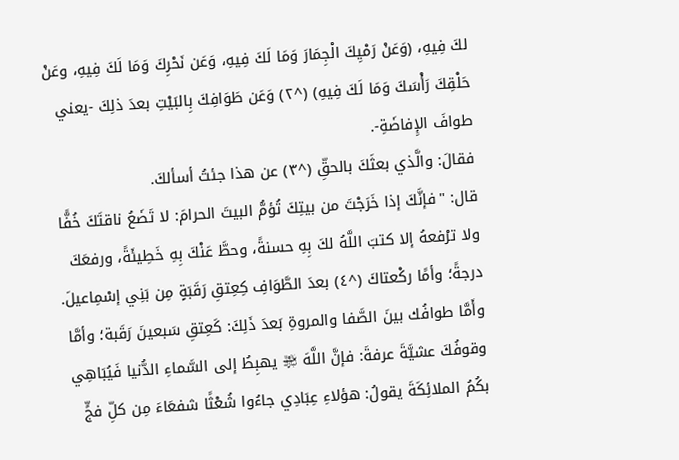لكَ فِيهِ، (وَعَنْ رَمْيِكَ الْجِمَارَ وَمَا لَكَ فِيهِ، وَعَن نَحْرِكَ وَمَا لَكَ فِيهِ، وعَنْ حَلْقِكَ رَأْسَكَ وَمَا لَكَ فِيهِ) (^٢) وَعَن طَوَافِكَ بِالبَيْتِ بعدَ ذلِكَ -يعني طوافَ الإِفاضَةِ-.
فقالَ: والَّذي بعثَكَ بالحقِّ (^٣) عن هذا جئتُ أسألكَ.
قال: "فإنَّكَ إذا خَرَجْتَ من بيتِكَ تُؤمُّ البيتَ الحرامَ: لا تَضَعُ ناقتَكَ خُفًّا ولا ترْفعهُ إلا كتبَ اللَّهُ لكَ بِهِ حسنةً، وحطَّ عَنْكَ بِهِ خَطِيئَةً، ورفعَكَ درجةً؛ وأمًا ركْعتاكَ (^٤) بعدَ الطَّوَافِ كِعِتقِ رَقَبَةٍ مِن بَنِي إسْمِاعيلَ.
وأَمَّا طوافُك بينَ الصَّفا والمروةِ بَعدَ ذَلِكَ: كَعِتقِ سَبعينَ رَقَبة؛ وأمَّا وقوفُكَ عشيَّةَ عرفةَ: فإنَّ اللَّهَ ﵎ يهبِطُ إلى السَّماءِ الدُّنيا فَيُبَاهِي بكُمُ الملائِكَةَ يقولُ: هؤلاءِ عِبَادِي جاءُوا شُعْثًا شفعَاءَ مِن كلِّ فجٍّ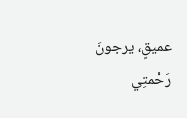عميقٍ، يرجونَ رَحْمتِي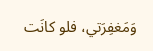وَمَغفِرَتي، فلو كانَت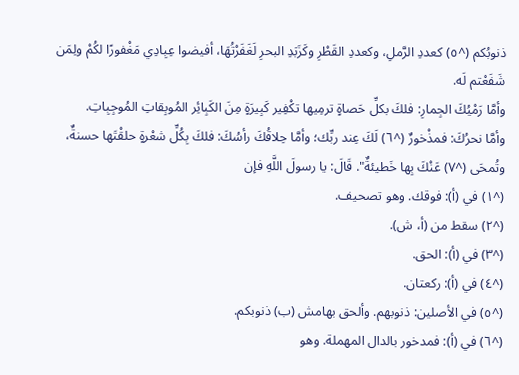ذنوبُكم (^٥) كعددِ الرَّملِ، وكعددِ القَطْرِ وكَزَبَدِ البحرِ لَغَفَرْتُهَا، أفيضوا عِبِادِي مَغْفورًا لكُمْ ولِمَن شَفَعْتم لَه.
وأمَّا رَمْيُكَ الجِمارِ: فلكَ بكلِّ حَصاةٍ ترمِيها تكْفِير كَبِيرَةٍ مِنَ الكَبِائِر المُوبِقاتِ المُوجِبِاتِ.
وأمَّا نحرُكَ: فمذْخورٌ (^٦) لَكَ عِند ربِّك؛ وأمَّا حِلاقُكَ رأسُكَ: فلكَ بِكُلِّ شعْرةٍ حلقْتَها حسنةٌ، وتُمحَى (^٧) عَنْكَ بِها خَطيئةٌ". قَالَ: يا رسولَ اللَّهِ فإن
(^١) في (أ): فوقك. وهو تصحيف.
(^٢) سقط من (أ، ش).
(^٣) في (أ): الحق.
(^٤) في (أ): ركعتان.
(^٥) في الأصلين: ذنوبهم. وألحق بهامش (ب) ذنوبكم.
(^٦) في (أ): فمدخور بالدال المهملة. وهو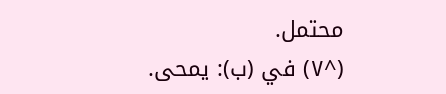محتمل.
(^٧) في (ب): يمحى.